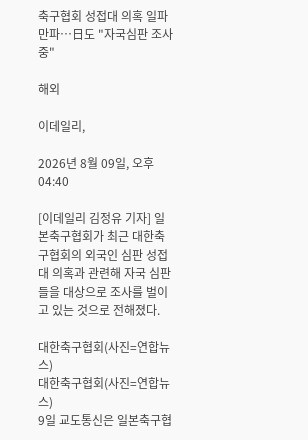축구협회 성접대 의혹 일파만파…日도 "자국심판 조사 중"

해외

이데일리,

2026년 8월 09일, 오후 04:40

[이데일리 김정유 기자] 일본축구협회가 최근 대한축구협회의 외국인 심판 성접대 의혹과 관련해 자국 심판들을 대상으로 조사를 벌이고 있는 것으로 전해졌다.

대한축구협회(사진=연합뉴스)
대한축구협회(사진=연합뉴스)
9일 교도통신은 일본축구협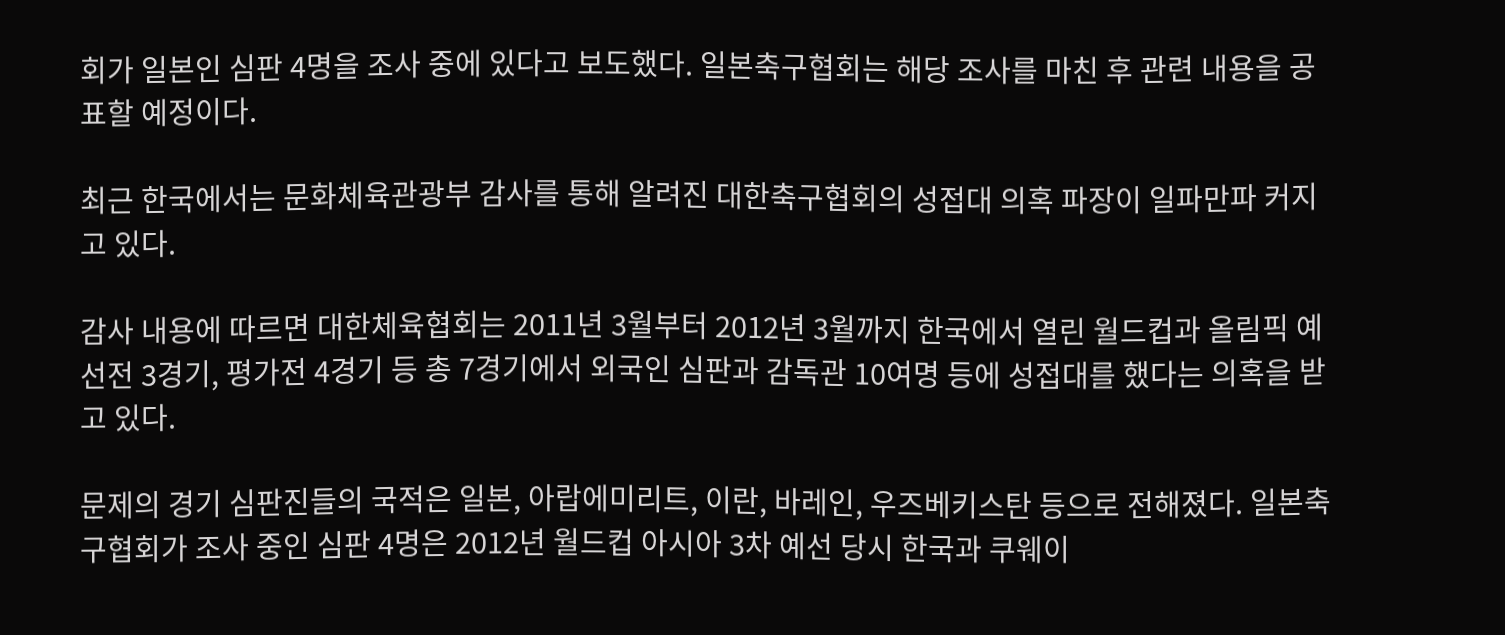회가 일본인 심판 4명을 조사 중에 있다고 보도했다. 일본축구협회는 해당 조사를 마친 후 관련 내용을 공표할 예정이다.

최근 한국에서는 문화체육관광부 감사를 통해 알려진 대한축구협회의 성접대 의혹 파장이 일파만파 커지고 있다.

감사 내용에 따르면 대한체육협회는 2011년 3월부터 2012년 3월까지 한국에서 열린 월드컵과 올림픽 예선전 3경기, 평가전 4경기 등 총 7경기에서 외국인 심판과 감독관 10여명 등에 성접대를 했다는 의혹을 받고 있다.

문제의 경기 심판진들의 국적은 일본, 아랍에미리트, 이란, 바레인, 우즈베키스탄 등으로 전해졌다. 일본축구협회가 조사 중인 심판 4명은 2012년 월드컵 아시아 3차 예선 당시 한국과 쿠웨이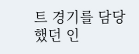트 경기를 담당했던 인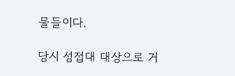물들이다.

당시 성접대 대상으로 거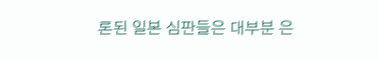론된 일본 심판들은 대부분 은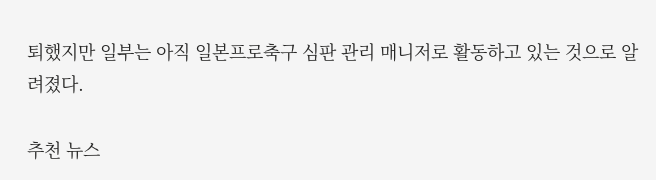퇴했지만 일부는 아직 일본프로축구 심판 관리 매니저로 활동하고 있는 것으로 알려졌다.

추천 뉴스